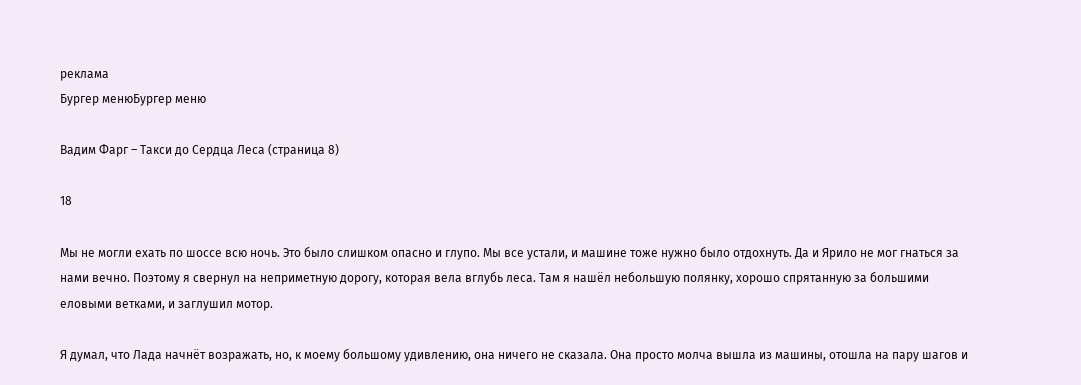реклама
Бургер менюБургер меню

Вадим Фарг – Такси до Сердца Леса (страница 8)

18

Мы не могли ехать по шоссе всю ночь. Это было слишком опасно и глупо. Мы все устали, и машине тоже нужно было отдохнуть. Да и Ярило не мог гнаться за нами вечно. Поэтому я свернул на неприметную дорогу, которая вела вглубь леса. Там я нашёл небольшую полянку, хорошо спрятанную за большими еловыми ветками, и заглушил мотор.

Я думал, что Лада начнёт возражать, но, к моему большому удивлению, она ничего не сказала. Она просто молча вышла из машины, отошла на пару шагов и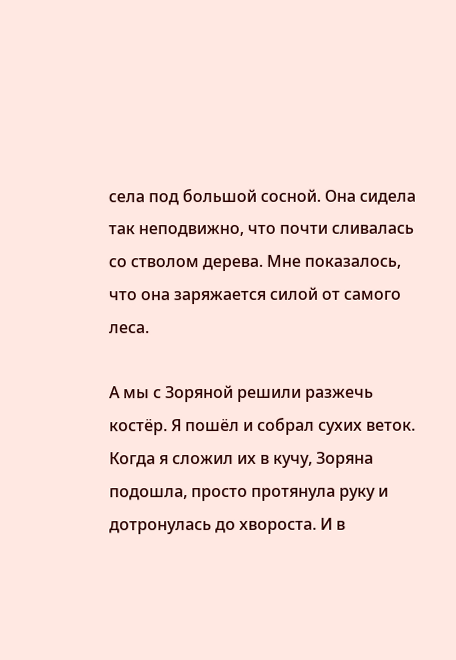села под большой сосной. Она сидела так неподвижно, что почти сливалась со стволом дерева. Мне показалось, что она заряжается силой от самого леса.

А мы с Зоряной решили разжечь костёр. Я пошёл и собрал сухих веток. Когда я сложил их в кучу, Зоряна подошла, просто протянула руку и дотронулась до хвороста. И в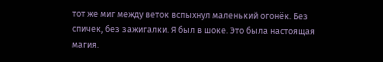тот же миг между веток вспыхнул маленький огонёк. Без спичек, без зажигалки. Я был в шоке. Это была настоящая магия.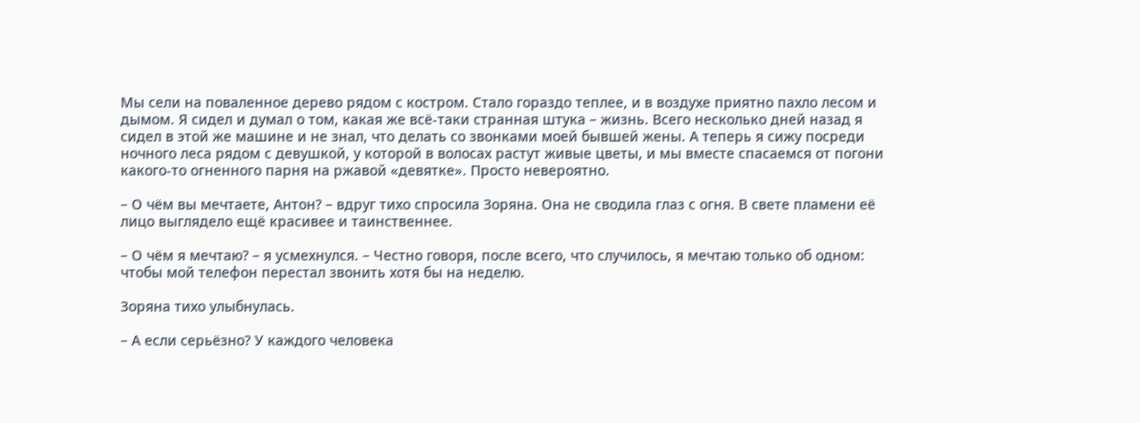Мы сели на поваленное дерево рядом с костром. Стало гораздо теплее, и в воздухе приятно пахло лесом и дымом. Я сидел и думал о том, какая же всё-таки странная штука – жизнь. Всего несколько дней назад я сидел в этой же машине и не знал, что делать со звонками моей бывшей жены. А теперь я сижу посреди ночного леса рядом с девушкой, у которой в волосах растут живые цветы, и мы вместе спасаемся от погони какого-то огненного парня на ржавой «девятке». Просто невероятно.

– О чём вы мечтаете, Антон? – вдруг тихо спросила Зоряна. Она не сводила глаз с огня. В свете пламени её лицо выглядело ещё красивее и таинственнее.

– О чём я мечтаю? – я усмехнулся. – Честно говоря, после всего, что случилось, я мечтаю только об одном: чтобы мой телефон перестал звонить хотя бы на неделю.

Зоряна тихо улыбнулась.

– А если серьёзно? У каждого человека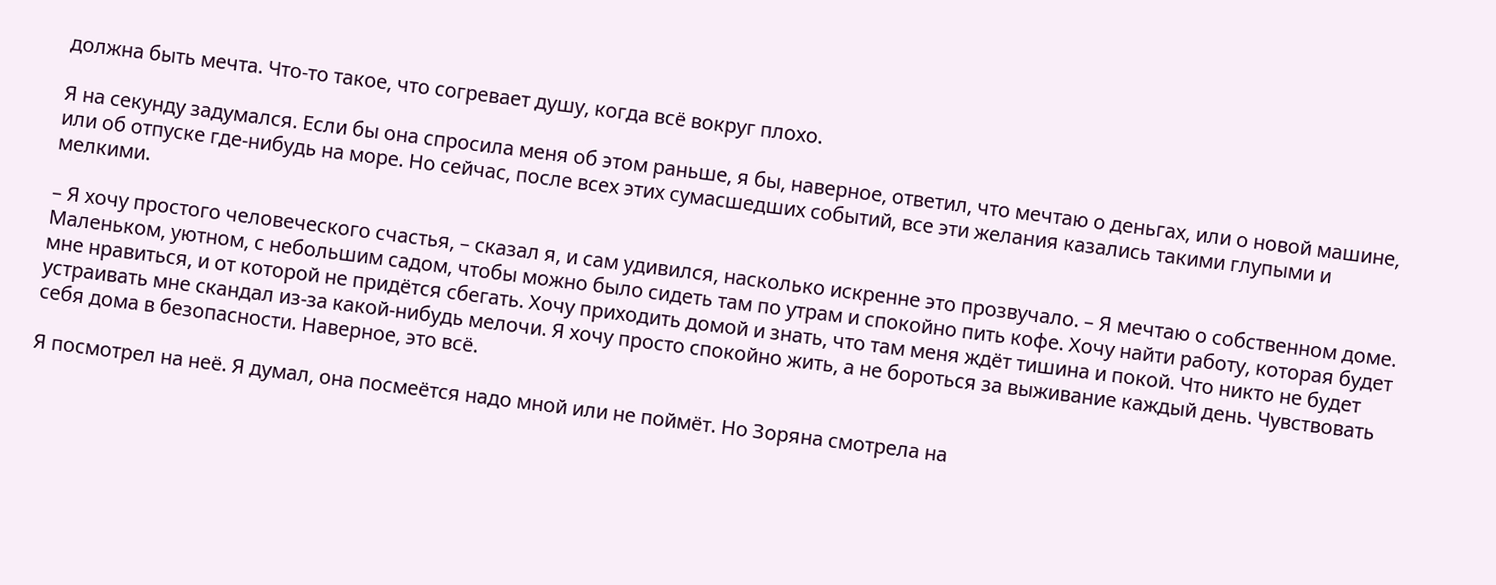должна быть мечта. Что-то такое, что согревает душу, когда всё вокруг плохо.

Я на секунду задумался. Если бы она спросила меня об этом раньше, я бы, наверное, ответил, что мечтаю о деньгах, или о новой машине, или об отпуске где-нибудь на море. Но сейчас, после всех этих сумасшедших событий, все эти желания казались такими глупыми и мелкими.

– Я хочу простого человеческого счастья, – сказал я, и сам удивился, насколько искренне это прозвучало. – Я мечтаю о собственном доме. Маленьком, уютном, с небольшим садом, чтобы можно было сидеть там по утрам и спокойно пить кофе. Хочу найти работу, которая будет мне нравиться, и от которой не придётся сбегать. Хочу приходить домой и знать, что там меня ждёт тишина и покой. Что никто не будет устраивать мне скандал из-за какой-нибудь мелочи. Я хочу просто спокойно жить, а не бороться за выживание каждый день. Чувствовать себя дома в безопасности. Наверное, это всё.

Я посмотрел на неё. Я думал, она посмеётся надо мной или не поймёт. Но Зоряна смотрела на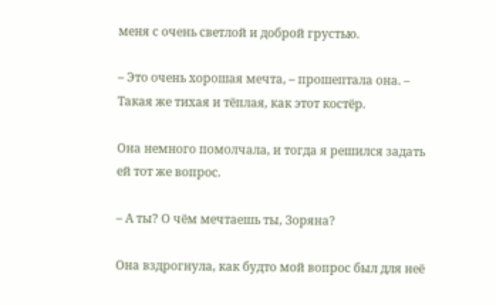меня с очень светлой и доброй грустью.

– Это очень хорошая мечта, – прошептала она. – Такая же тихая и тёплая, как этот костёр.

Она немного помолчала, и тогда я решился задать ей тот же вопрос.

– А ты? О чём мечтаешь ты, Зоряна?

Она вздрогнула, как будто мой вопрос был для неё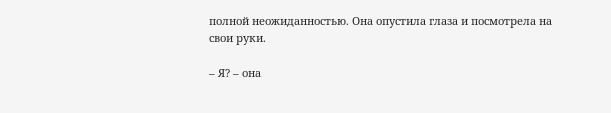полной неожиданностью. Она опустила глаза и посмотрела на свои руки.

– Я? – она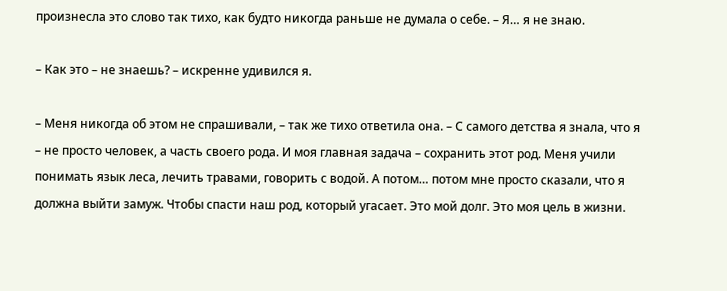произнесла это слово так тихо, как будто никогда раньше не думала о себе. – Я… я не знаю.

– Как это – не знаешь? – искренне удивился я.

– Меня никогда об этом не спрашивали, – так же тихо ответила она. – С самого детства я знала, что я – не просто человек, а часть своего рода. И моя главная задача – сохранить этот род. Меня учили понимать язык леса, лечить травами, говорить с водой. А потом… потом мне просто сказали, что я должна выйти замуж. Чтобы спасти наш род, который угасает. Это мой долг. Это моя цель в жизни.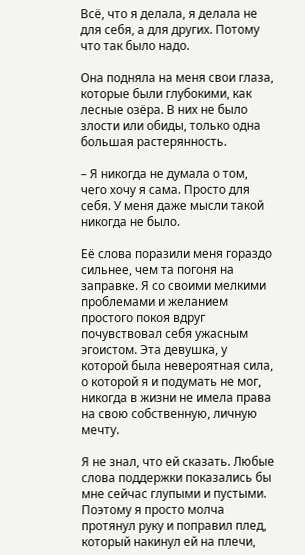Всё, что я делала, я делала не для себя, а для других. Потому что так было надо.

Она подняла на меня свои глаза, которые были глубокими, как лесные озёра. В них не было злости или обиды, только одна большая растерянность.

– Я никогда не думала о том, чего хочу я сама. Просто для себя. У меня даже мысли такой никогда не было.

Её слова поразили меня гораздо сильнее, чем та погоня на заправке. Я со своими мелкими проблемами и желанием простого покоя вдруг почувствовал себя ужасным эгоистом. Эта девушка, у которой была невероятная сила, о которой я и подумать не мог, никогда в жизни не имела права на свою собственную, личную мечту.

Я не знал, что ей сказать. Любые слова поддержки показались бы мне сейчас глупыми и пустыми. Поэтому я просто молча протянул руку и поправил плед, который накинул ей на плечи,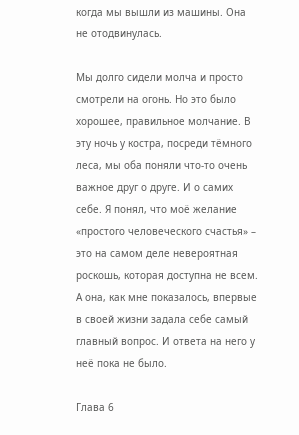когда мы вышли из машины. Она не отодвинулась.

Мы долго сидели молча и просто смотрели на огонь. Но это было хорошее, правильное молчание. В эту ночь у костра, посреди тёмного леса, мы оба поняли что-то очень важное друг о друге. И о самих себе. Я понял, что моё желание «простого человеческого счастья» – это на самом деле невероятная роскошь, которая доступна не всем. А она, как мне показалось, впервые в своей жизни задала себе самый главный вопрос. И ответа на него у неё пока не было.

Глава 6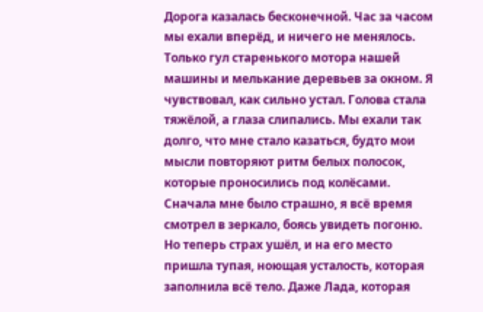Дорога казалась бесконечной. Час за часом мы ехали вперёд, и ничего не менялось. Только гул старенького мотора нашей машины и мелькание деревьев за окном. Я чувствовал, как сильно устал. Голова стала тяжёлой, а глаза слипались. Мы ехали так долго, что мне стало казаться, будто мои мысли повторяют ритм белых полосок, которые проносились под колёсами. Сначала мне было страшно, я всё время смотрел в зеркало, боясь увидеть погоню. Но теперь страх ушёл, и на его место пришла тупая, ноющая усталость, которая заполнила всё тело. Даже Лада, которая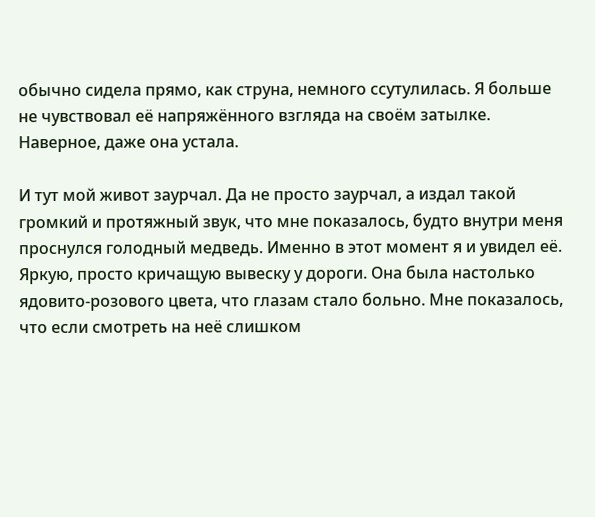обычно сидела прямо, как струна, немного ссутулилась. Я больше не чувствовал её напряжённого взгляда на своём затылке. Наверное, даже она устала.

И тут мой живот заурчал. Да не просто заурчал, а издал такой громкий и протяжный звук, что мне показалось, будто внутри меня проснулся голодный медведь. Именно в этот момент я и увидел её. Яркую, просто кричащую вывеску у дороги. Она была настолько ядовито-розового цвета, что глазам стало больно. Мне показалось, что если смотреть на неё слишком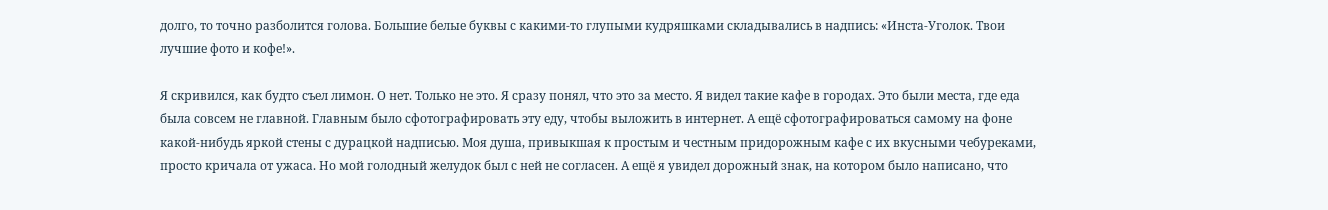долго, то точно разболится голова. Большие белые буквы с какими-то глупыми кудряшками складывались в надпись: «Инста-Уголок. Твои лучшие фото и кофе!».

Я скривился, как будто съел лимон. О нет. Только не это. Я сразу понял, что это за место. Я видел такие кафе в городах. Это были места, где еда была совсем не главной. Главным было сфотографировать эту еду, чтобы выложить в интернет. А ещё сфотографироваться самому на фоне какой-нибудь яркой стены с дурацкой надписью. Моя душа, привыкшая к простым и честным придорожным кафе с их вкусными чебуреками, просто кричала от ужаса. Но мой голодный желудок был с ней не согласен. А ещё я увидел дорожный знак, на котором было написано, что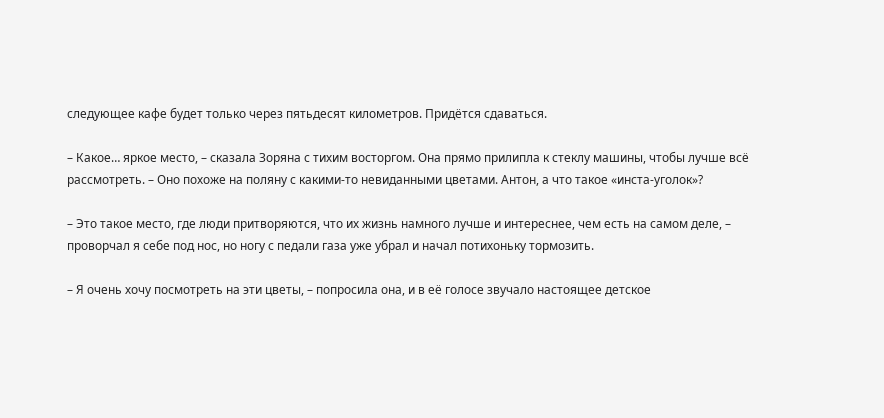следующее кафе будет только через пятьдесят километров. Придётся сдаваться.

– Какое… яркое место, – сказала Зоряна с тихим восторгом. Она прямо прилипла к стеклу машины, чтобы лучше всё рассмотреть. – Оно похоже на поляну с какими-то невиданными цветами. Антон, а что такое «инста-уголок»?

– Это такое место, где люди притворяются, что их жизнь намного лучше и интереснее, чем есть на самом деле, – проворчал я себе под нос, но ногу с педали газа уже убрал и начал потихоньку тормозить.

– Я очень хочу посмотреть на эти цветы, – попросила она, и в её голосе звучало настоящее детское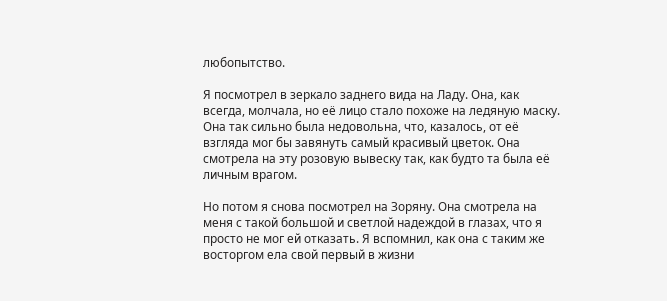любопытство.

Я посмотрел в зеркало заднего вида на Ладу. Она, как всегда, молчала, но её лицо стало похоже на ледяную маску. Она так сильно была недовольна, что, казалось, от её взгляда мог бы завянуть самый красивый цветок. Она смотрела на эту розовую вывеску так, как будто та была её личным врагом.

Но потом я снова посмотрел на Зоряну. Она смотрела на меня с такой большой и светлой надеждой в глазах, что я просто не мог ей отказать. Я вспомнил, как она с таким же восторгом ела свой первый в жизни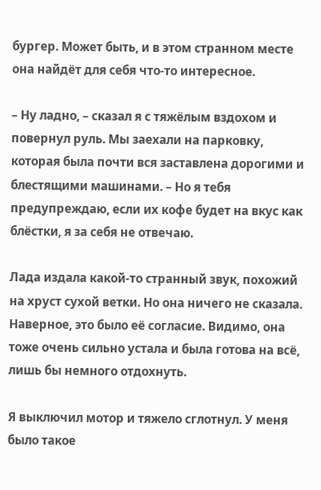бургер. Может быть, и в этом странном месте она найдёт для себя что-то интересное.

– Ну ладно, – сказал я с тяжёлым вздохом и повернул руль. Мы заехали на парковку, которая была почти вся заставлена дорогими и блестящими машинами. – Но я тебя предупреждаю, если их кофе будет на вкус как блёстки, я за себя не отвечаю.

Лада издала какой-то странный звук, похожий на хруст сухой ветки. Но она ничего не сказала. Наверное, это было её согласие. Видимо, она тоже очень сильно устала и была готова на всё, лишь бы немного отдохнуть.

Я выключил мотор и тяжело сглотнул. У меня было такое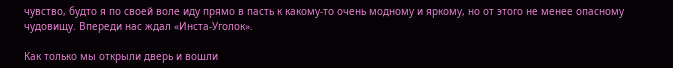чувство, будто я по своей воле иду прямо в пасть к какому-то очень модному и яркому, но от этого не менее опасному чудовищу. Впереди нас ждал «Инста-Уголок».

Как только мы открыли дверь и вошли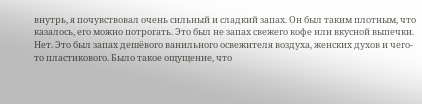внутрь, я почувствовал очень сильный и сладкий запах. Он был таким плотным, что казалось, его можно потрогать. Это был не запах свежего кофе или вкусной выпечки. Нет. Это был запах дешёвого ванильного освежителя воздуха, женских духов и чего-то пластикового. Было такое ощущение, что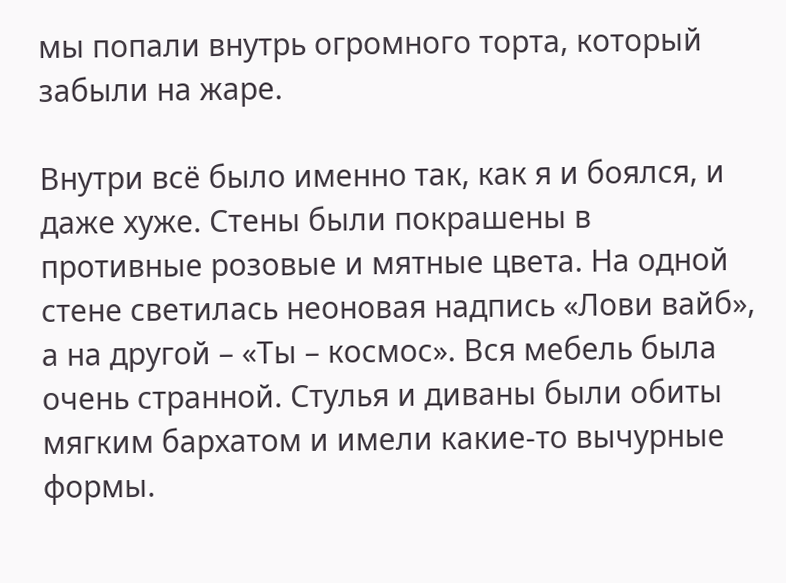мы попали внутрь огромного торта, который забыли на жаре.

Внутри всё было именно так, как я и боялся, и даже хуже. Стены были покрашены в противные розовые и мятные цвета. На одной стене светилась неоновая надпись «Лови вайб», а на другой – «Ты – космос». Вся мебель была очень странной. Стулья и диваны были обиты мягким бархатом и имели какие-то вычурные формы.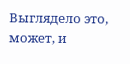Выглядело это, может, и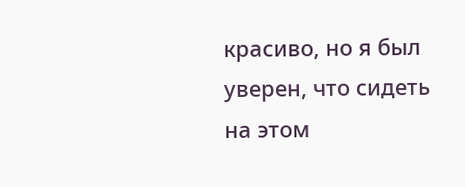красиво, но я был уверен, что сидеть на этом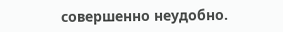совершенно неудобно.